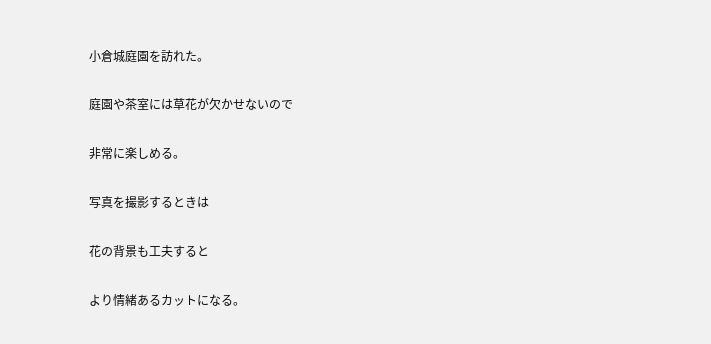小倉城庭園を訪れた。

庭園や茶室には草花が欠かせないので

非常に楽しめる。

写真を撮影するときは

花の背景も工夫すると

より情緒あるカットになる。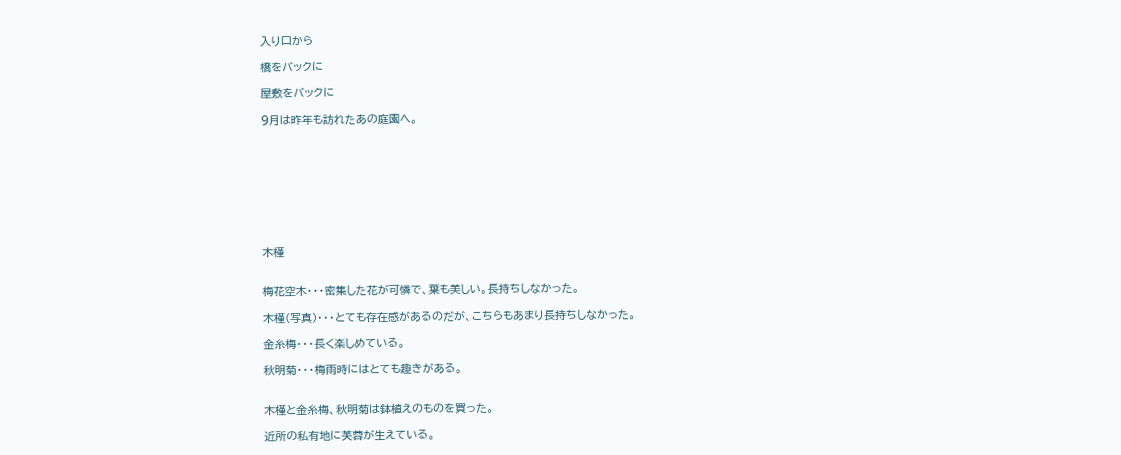入り口から

橋をバックに

屋敷をバックに

9月は昨年も訪れたあの庭園へ。









木槿


梅花空木・・・密集した花が可憐で、葉も美しい。長持ちしなかった。

木槿(写真)・・・とても存在感があるのだが、こちらもあまり長持ちしなかった。

金糸梅・・・長く楽しめている。

秋明菊・・・梅雨時にはとても趣きがある。


木槿と金糸梅、秋明菊は鉢植えのものを買った。

近所の私有地に芙蓉が生えている。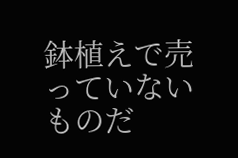鉢植えで売っていないものだ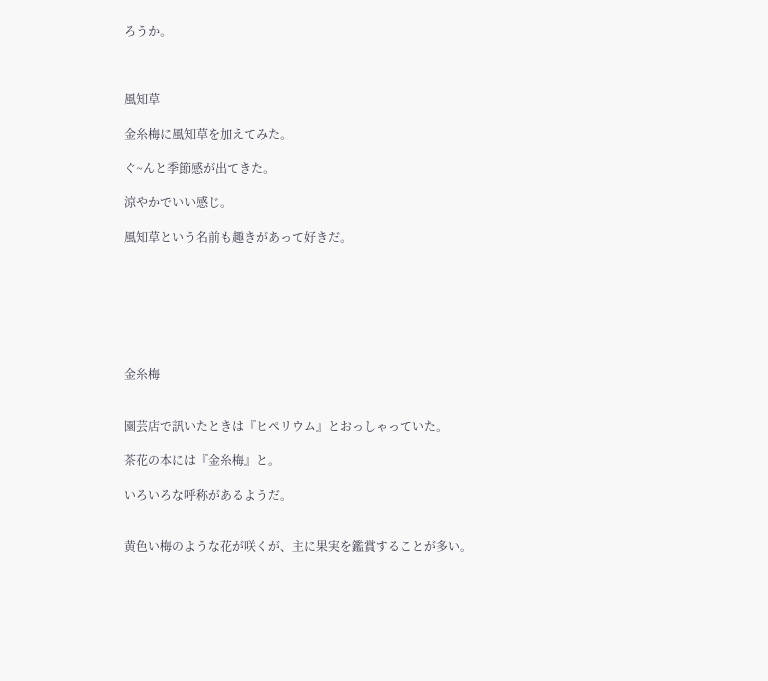ろうか。



風知草

金糸梅に風知草を加えてみた。

ぐ~んと季節感が出てきた。

涼やかでいい感じ。

風知草という名前も趣きがあって好きだ。







金糸梅


園芸店で訊いたときは『ヒペリウム』とおっしゃっていた。

茶花の本には『金糸梅』と。

いろいろな呼称があるようだ。


黄色い梅のような花が咲くが、主に果実を鑑賞することが多い。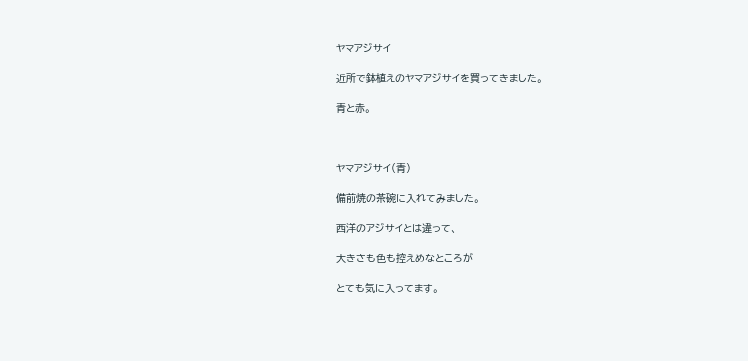ヤマアジサイ

近所で鉢植えのヤマアジサイを買ってきました。

青と赤。



ヤマアジサイ(青)

備前焼の茶碗に入れてみました。

西洋のアジサイとは違って、

大きさも色も控えめなところが

とても気に入ってます。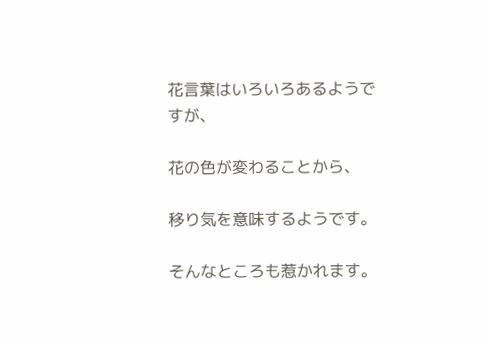花言葉はいろいろあるようですが、

花の色が変わることから、

移り気を意味するようです。

そんなところも惹かれます。